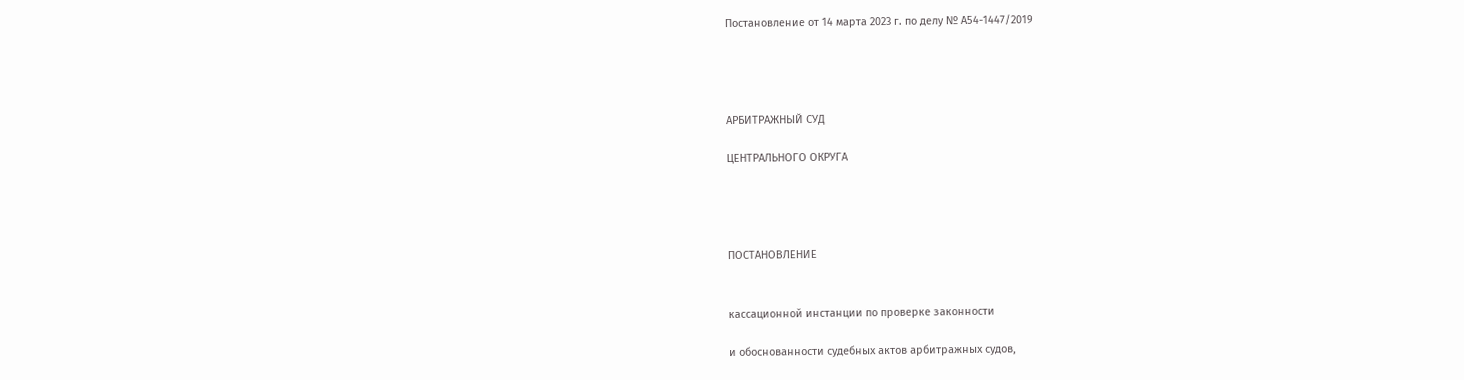Постановление от 14 марта 2023 г. по делу № А54-1447/2019




АРБИТРАЖНЫЙ СУД

ЦЕНТРАЛЬНОГО ОКРУГА




ПОСТАНОВЛЕНИЕ


кассационной инстанции по проверке законности

и обоснованности судебных актов арбитражных судов,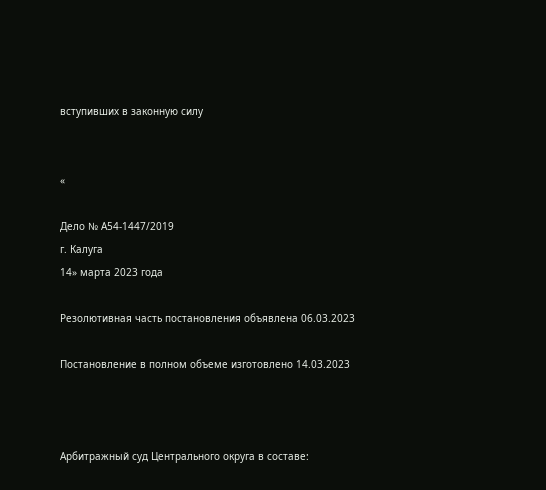вступивших в законную силу


«

Дело № А54-1447/2019
г. Калуга
14» марта 2023 года

Резолютивная часть постановления объявлена 06.03.2023

Постановление в полном объеме изготовлено 14.03.2023



Арбитражный суд Центрального округа в составе: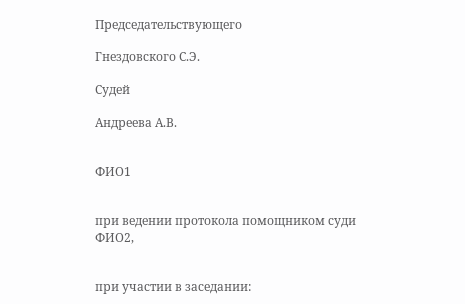Председательствующего

Гнездовского С.Э.

Судей

Андреева А.В.


ФИО1


при ведении протокола помощником суди ФИО2,


при участии в заседании: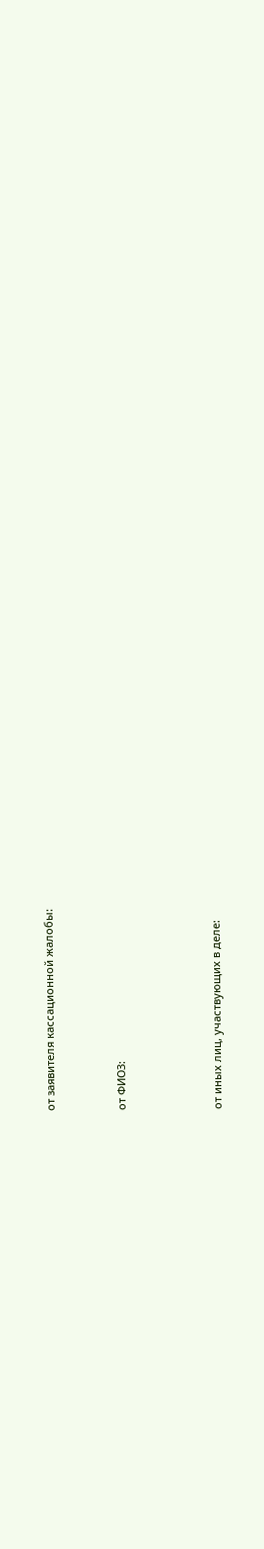от заявителя кассационной жалобы:


от ФИО3:



от иных лиц, участвующих в деле: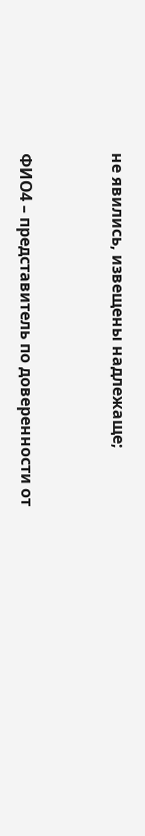не явились, извещены надлежаще;


ФИО4 – представитель по доверенности от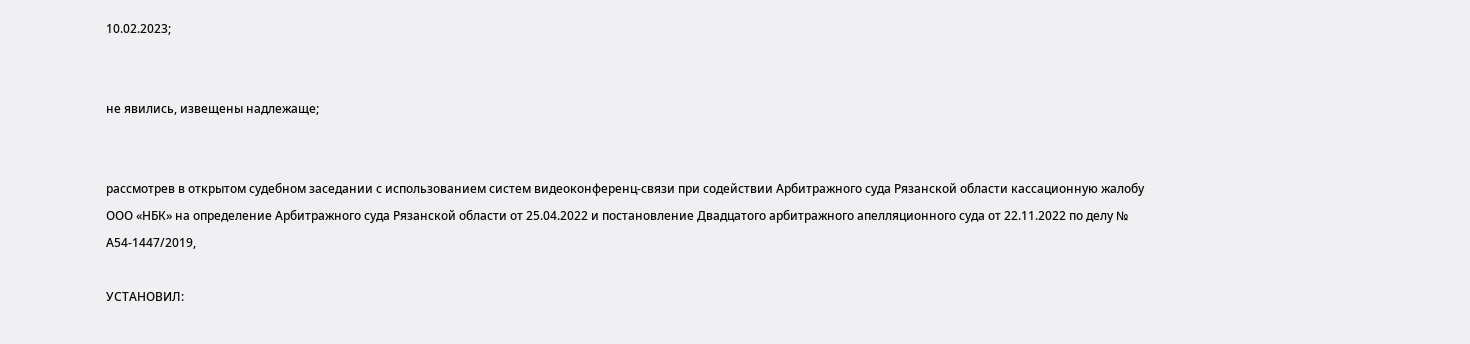10.02.2023;


не явились, извещены надлежаще;


рассмотрев в открытом судебном заседании с использованием систем видеоконференц-связи при содействии Арбитражного суда Рязанской области кассационную жалобу ООО «НБК» на определение Арбитражного суда Рязанской области от 25.04.2022 и постановление Двадцатого арбитражного апелляционного суда от 22.11.2022 по делу № А54-1447/2019,

УСТАНОВИЛ: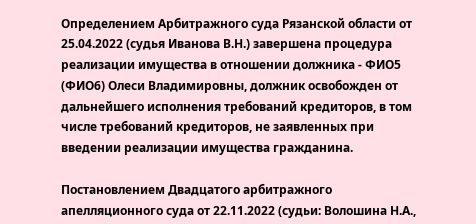Определением Арбитражного суда Рязанской области от 25.04.2022 (судья Иванова В.Н.) завершена процедура реализации имущества в отношении должника - ФИО5 (ФИО6) Олеси Владимировны, должник освобожден от дальнейшего исполнения требований кредиторов, в том числе требований кредиторов, не заявленных при введении реализации имущества гражданина.

Постановлением Двадцатого арбитражного апелляционного суда от 22.11.2022 (судьи: Волошина Н.А.,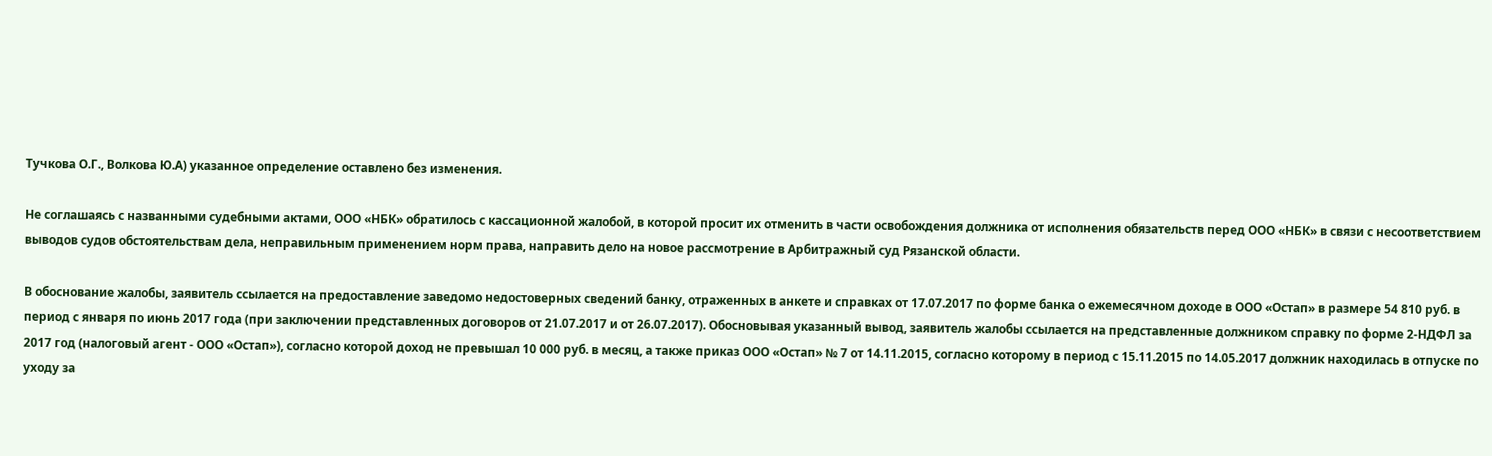Тучкова О.Г., Волкова Ю.А) указанное определение оставлено без изменения.

Не соглашаясь с названными судебными актами, ООО «НБК» обратилось с кассационной жалобой, в которой просит их отменить в части освобождения должника от исполнения обязательств перед ООО «НБК» в связи с несоответствием выводов судов обстоятельствам дела, неправильным применением норм права, направить дело на новое рассмотрение в Арбитражный суд Рязанской области.

В обоснование жалобы, заявитель ссылается на предоставление заведомо недостоверных сведений банку, отраженных в анкете и справках от 17.07.2017 по форме банка о ежемесячном доходе в ООО «Остап» в размере 54 810 руб. в период с января по июнь 2017 года (при заключении представленных договоров от 21.07.2017 и от 26.07.2017). Обосновывая указанный вывод, заявитель жалобы ссылается на представленные должником справку по форме 2-НДФЛ за 2017 год (налоговый агент - ООО «Остап»), согласно которой доход не превышал 10 000 руб. в месяц, а также приказ ООО «Остап» № 7 от 14.11.2015, согласно которому в период с 15.11.2015 по 14.05.2017 должник находилась в отпуске по уходу за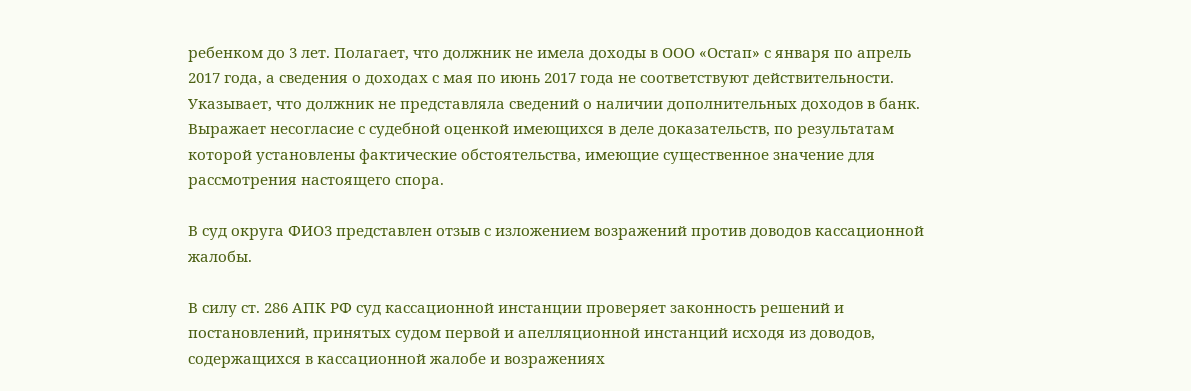ребенком до 3 лет. Полагает, что должник не имела доходы в ООО «Остап» с января по апрель 2017 года, а сведения о доходах с мая по июнь 2017 года не соответствуют действительности. Указывает, что должник не представляла сведений о наличии дополнительных доходов в банк. Выражает несогласие с судебной оценкой имеющихся в деле доказательств, по результатам которой установлены фактические обстоятельства, имеющие существенное значение для рассмотрения настоящего спора.

В суд округа ФИО3 представлен отзыв с изложением возражений против доводов кассационной жалобы.

В силу ст. 286 АПК РФ суд кассационной инстанции проверяет законность решений и постановлений, принятых судом первой и апелляционной инстанций исходя из доводов, содержащихся в кассационной жалобе и возражениях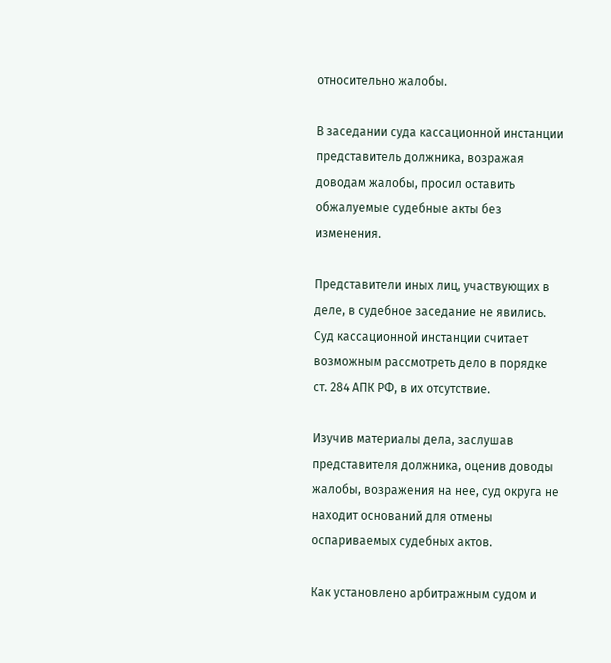относительно жалобы.

В заседании суда кассационной инстанции представитель должника, возражая доводам жалобы, просил оставить обжалуемые судебные акты без изменения.

Представители иных лиц, участвующих в деле, в судебное заседание не явились. Суд кассационной инстанции считает возможным рассмотреть дело в порядке ст. 284 АПК РФ, в их отсутствие.

Изучив материалы дела, заслушав представителя должника, оценив доводы жалобы, возражения на нее, суд округа не находит оснований для отмены оспариваемых судебных актов.

Как установлено арбитражным судом и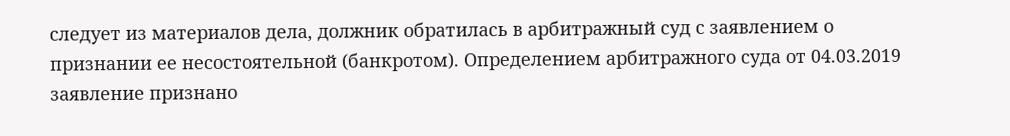следует из материалов дела, должник обратилась в арбитражный суд с заявлением о признании ее несостоятельной (банкротом). Определением арбитражного суда от 04.03.2019 заявление признано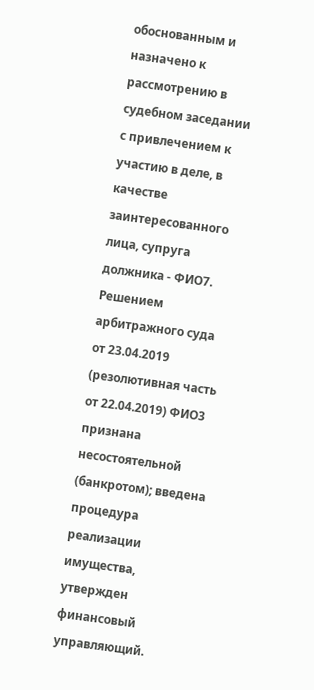обоснованным и назначено к рассмотрению в судебном заседании с привлечением к участию в деле, в качестве заинтересованного лица, супруга должника - ФИО7. Решением арбитражного суда от 23.04.2019 (резолютивная часть от 22.04.2019) ФИО3 признана несостоятельной (банкротом); введена процедура реализации имущества, утвержден финансовый управляющий.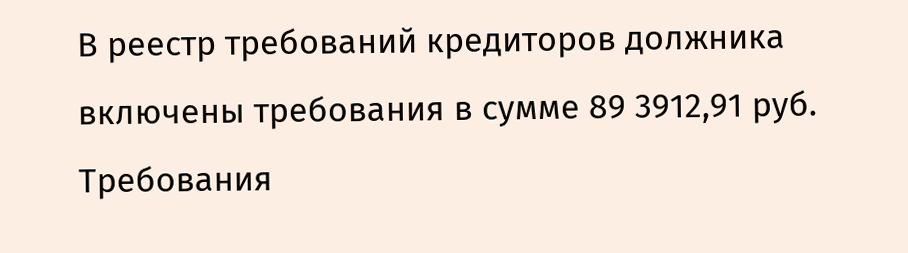В реестр требований кредиторов должника включены требования в сумме 89 3912,91 руб. Требования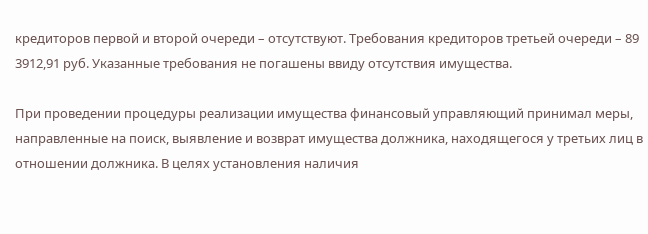кредиторов первой и второй очереди – отсутствуют. Требования кредиторов третьей очереди – 89 3912,91 руб. Указанные требования не погашены ввиду отсутствия имущества.

При проведении процедуры реализации имущества финансовый управляющий принимал меры, направленные на поиск, выявление и возврат имущества должника, находящегося у третьих лиц в отношении должника. В целях установления наличия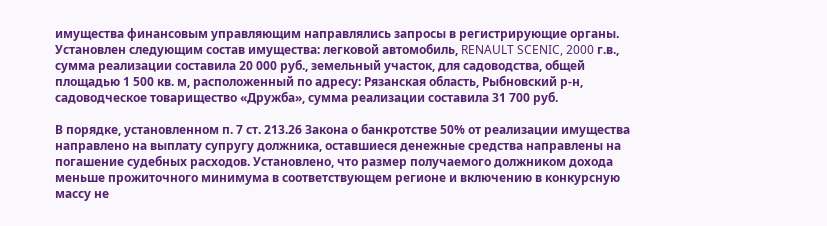имущества финансовым управляющим направлялись запросы в регистрирующие органы. Установлен следующим состав имущества: легковой автомобиль, RENAULT SCENIC, 2000 г.в., сумма реализации составила 20 000 руб., земельный участок, для садоводства, общей площадью 1 500 кв. м, расположенный по адресу: Рязанская область, Рыбновский р-н, садоводческое товарищество «Дружба», сумма реализации составила 31 700 руб.

В порядке, установленном п. 7 ст. 213.26 Закона о банкротстве 50% от реализации имущества направлено на выплату супругу должника, оставшиеся денежные средства направлены на погашение судебных расходов. Установлено, что размер получаемого должником дохода меньше прожиточного минимума в соответствующем регионе и включению в конкурсную массу не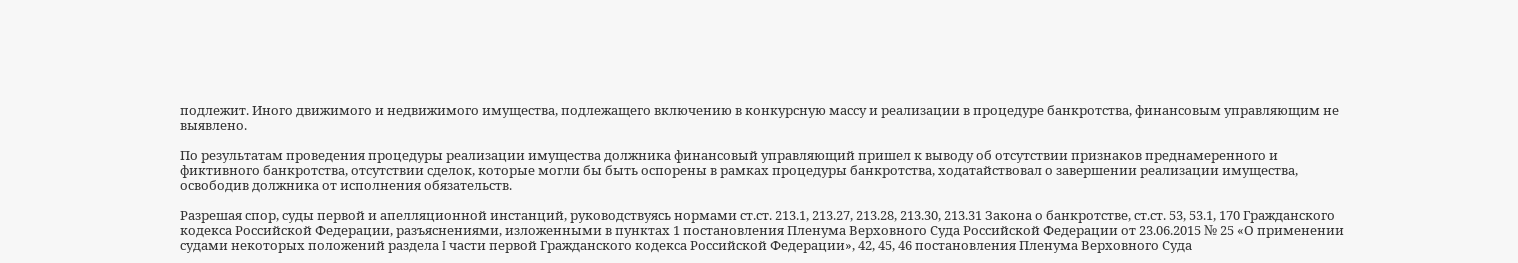подлежит. Иного движимого и недвижимого имущества, подлежащего включению в конкурсную массу и реализации в процедуре банкротства, финансовым управляющим не выявлено.

По результатам проведения процедуры реализации имущества должника финансовый управляющий пришел к выводу об отсутствии признаков преднамеренного и фиктивного банкротства, отсутствии сделок, которые могли бы быть оспорены в рамках процедуры банкротства, ходатайствовал о завершении реализации имущества, освободив должника от исполнения обязательств.

Разрешая спор, суды первой и апелляционной инстанций, руководствуясь нормами ст.ст. 213.1, 213.27, 213.28, 213.30, 213.31 Закона о банкротстве, ст.ст. 53, 53.1, 170 Гражданского кодекса Российской Федерации, разъяснениями, изложенными в пунктах 1 постановления Пленума Верховного Суда Российской Федерации от 23.06.2015 № 25 «О применении судами некоторых положений раздела I части первой Гражданского кодекса Российской Федерации», 42, 45, 46 постановления Пленума Верховного Суда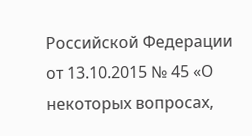Российской Федерации от 13.10.2015 № 45 «О некоторых вопросах,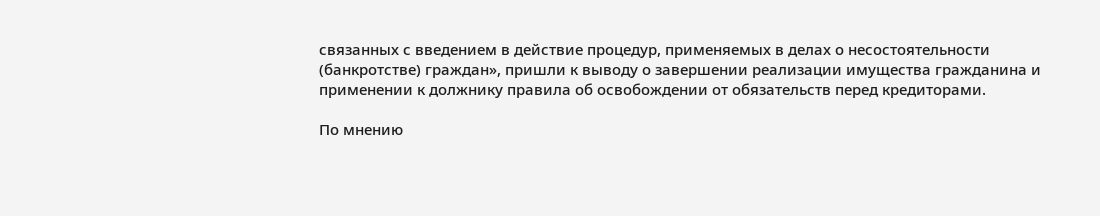связанных с введением в действие процедур, применяемых в делах о несостоятельности (банкротстве) граждан», пришли к выводу о завершении реализации имущества гражданина и применении к должнику правила об освобождении от обязательств перед кредиторами.

По мнению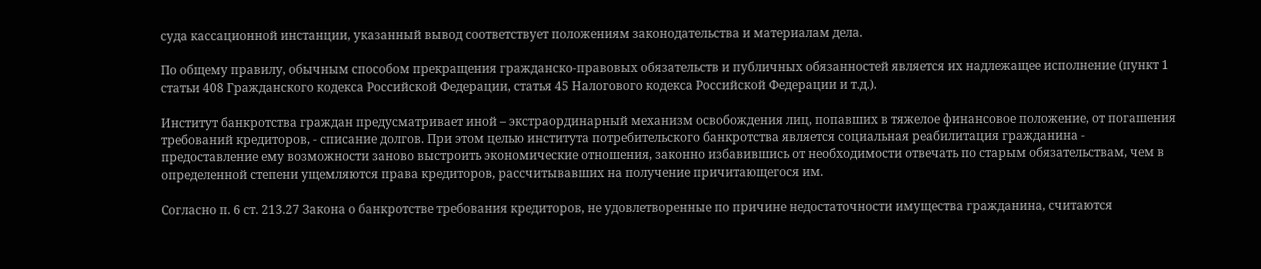суда кассационной инстанции, указанный вывод соответствует положениям законодательства и материалам дела.

По общему правилу, обычным способом прекращения гражданско-правовых обязательств и публичных обязанностей является их надлежащее исполнение (пункт 1 статьи 408 Гражданского кодекса Российской Федерации, статья 45 Налогового кодекса Российской Федерации и т.д.).

Институт банкротства граждан предусматривает иной – экстраординарный механизм освобождения лиц, попавших в тяжелое финансовое положение, от погашения требований кредиторов, - списание долгов. При этом целью института потребительского банкротства является социальная реабилитация гражданина - предоставление ему возможности заново выстроить экономические отношения, законно избавившись от необходимости отвечать по старым обязательствам, чем в определенной степени ущемляются права кредиторов, рассчитывавших на получение причитающегося им.

Согласно п. 6 ст. 213.27 Закона о банкротстве требования кредиторов, не удовлетворенные по причине недостаточности имущества гражданина, считаются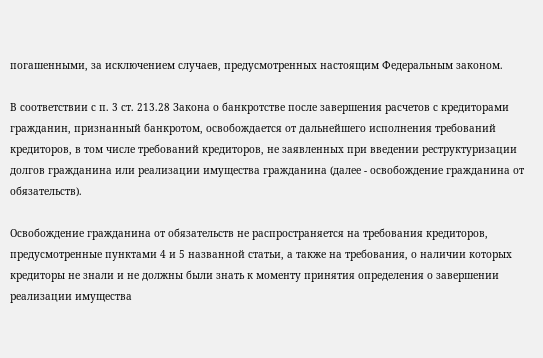погашенными, за исключением случаев, предусмотренных настоящим Федеральным законом.

В соответствии с п. 3 ст. 213.28 Закона о банкротстве после завершения расчетов с кредиторами гражданин, признанный банкротом, освобождается от дальнейшего исполнения требований кредиторов, в том числе требований кредиторов, не заявленных при введении реструктуризации долгов гражданина или реализации имущества гражданина (далее - освобождение гражданина от обязательств).

Освобождение гражданина от обязательств не распространяется на требования кредиторов, предусмотренные пунктами 4 и 5 названной статьи, а также на требования, о наличии которых кредиторы не знали и не должны были знать к моменту принятия определения о завершении реализации имущества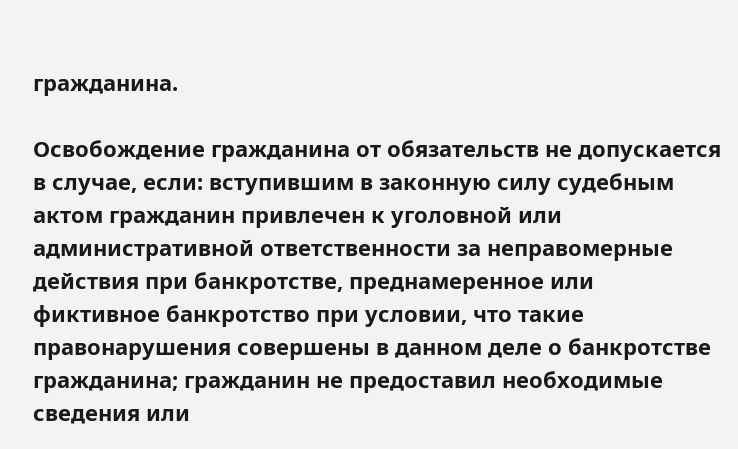гражданина.

Освобождение гражданина от обязательств не допускается в случае, если: вступившим в законную силу судебным актом гражданин привлечен к уголовной или административной ответственности за неправомерные действия при банкротстве, преднамеренное или фиктивное банкротство при условии, что такие правонарушения совершены в данном деле о банкротстве гражданина; гражданин не предоставил необходимые сведения или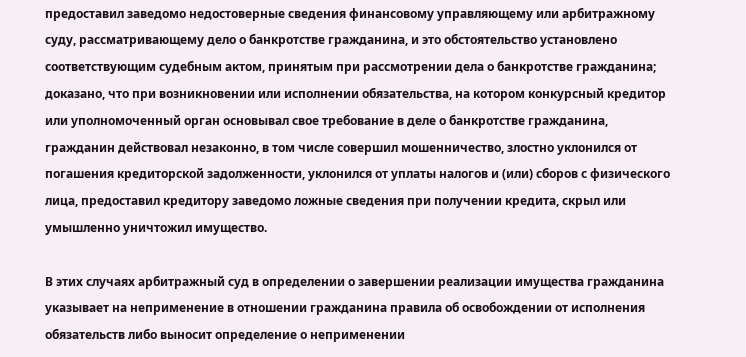предоставил заведомо недостоверные сведения финансовому управляющему или арбитражному суду, рассматривающему дело о банкротстве гражданина, и это обстоятельство установлено соответствующим судебным актом, принятым при рассмотрении дела о банкротстве гражданина; доказано, что при возникновении или исполнении обязательства, на котором конкурсный кредитор или уполномоченный орган основывал свое требование в деле о банкротстве гражданина, гражданин действовал незаконно, в том числе совершил мошенничество, злостно уклонился от погашения кредиторской задолженности, уклонился от уплаты налогов и (или) сборов с физического лица, предоставил кредитору заведомо ложные сведения при получении кредита, скрыл или умышленно уничтожил имущество.

В этих случаях арбитражный суд в определении о завершении реализации имущества гражданина указывает на неприменение в отношении гражданина правила об освобождении от исполнения обязательств либо выносит определение о неприменении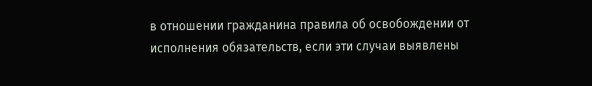в отношении гражданина правила об освобождении от исполнения обязательств, если эти случаи выявлены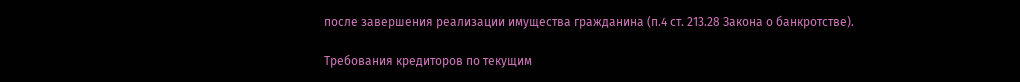после завершения реализации имущества гражданина (п.4 ст. 213.28 Закона о банкротстве).

Требования кредиторов по текущим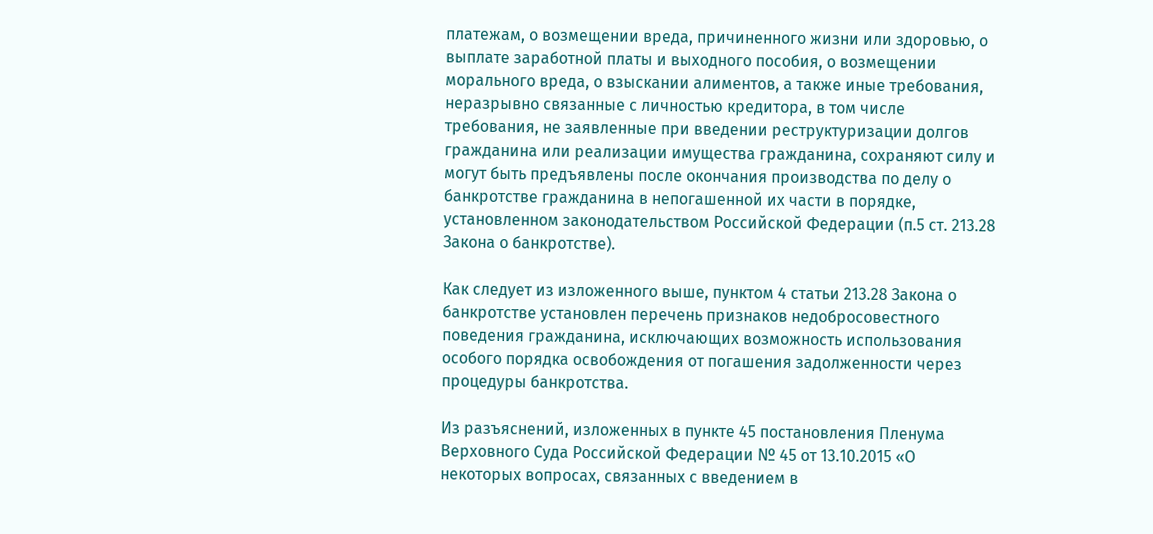платежам, о возмещении вреда, причиненного жизни или здоровью, о выплате заработной платы и выходного пособия, о возмещении морального вреда, о взыскании алиментов, а также иные требования, неразрывно связанные с личностью кредитора, в том числе требования, не заявленные при введении реструктуризации долгов гражданина или реализации имущества гражданина, сохраняют силу и могут быть предъявлены после окончания производства по делу о банкротстве гражданина в непогашенной их части в порядке, установленном законодательством Российской Федерации (п.5 ст. 213.28 Закона о банкротстве).

Как следует из изложенного выше, пунктом 4 статьи 213.28 Закона о банкротстве установлен перечень признаков недобросовестного поведения гражданина, исключающих возможность использования особого порядка освобождения от погашения задолженности через процедуры банкротства.

Из разъяснений, изложенных в пункте 45 постановления Пленума Верховного Суда Российской Федерации № 45 от 13.10.2015 «О некоторых вопросах, связанных с введением в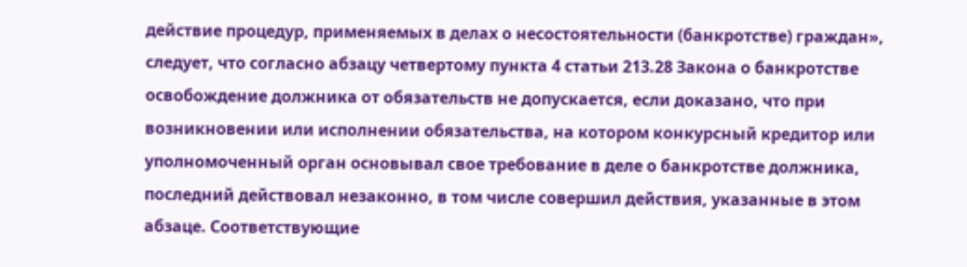действие процедур, применяемых в делах о несостоятельности (банкротстве) граждан», следует, что согласно абзацу четвертому пункта 4 статьи 213.28 Закона о банкротстве освобождение должника от обязательств не допускается, если доказано, что при возникновении или исполнении обязательства, на котором конкурсный кредитор или уполномоченный орган основывал свое требование в деле о банкротстве должника, последний действовал незаконно, в том числе совершил действия, указанные в этом абзаце. Соответствующие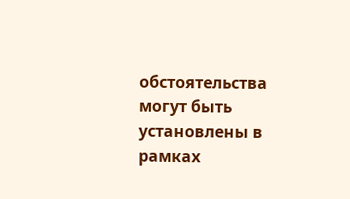обстоятельства могут быть установлены в рамках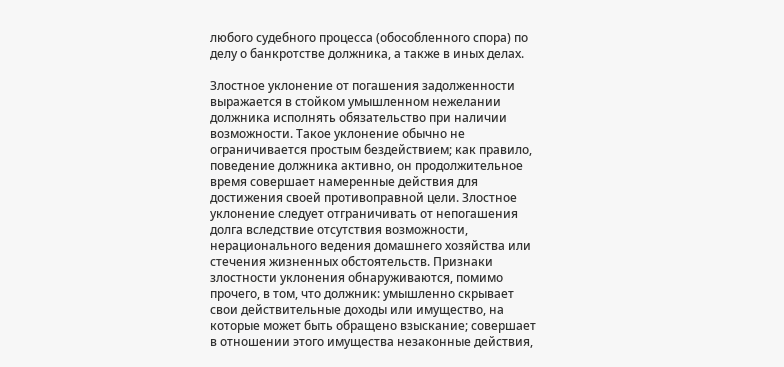любого судебного процесса (обособленного спора) по делу о банкротстве должника, а также в иных делах.

Злостное уклонение от погашения задолженности выражается в стойком умышленном нежелании должника исполнять обязательство при наличии возможности. Такое уклонение обычно не ограничивается простым бездействием; как правило, поведение должника активно, он продолжительное время совершает намеренные действия для достижения своей противоправной цели. Злостное уклонение следует отграничивать от непогашения долга вследствие отсутствия возможности, нерационального ведения домашнего хозяйства или стечения жизненных обстоятельств. Признаки злостности уклонения обнаруживаются, помимо прочего, в том, что должник: умышленно скрывает свои действительные доходы или имущество, на которые может быть обращено взыскание; совершает в отношении этого имущества незаконные действия,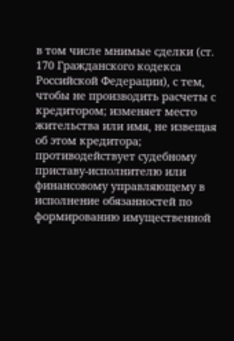в том числе мнимые сделки (ст. 170 Гражданского кодекса Российской Федерации), с тем, чтобы не производить расчеты с кредитором; изменяет место жительства или имя, не извещая об этом кредитора; противодействует судебному приставу-исполнителю или финансовому управляющему в исполнение обязанностей по формированию имущественной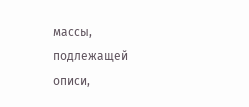массы, подлежащей описи,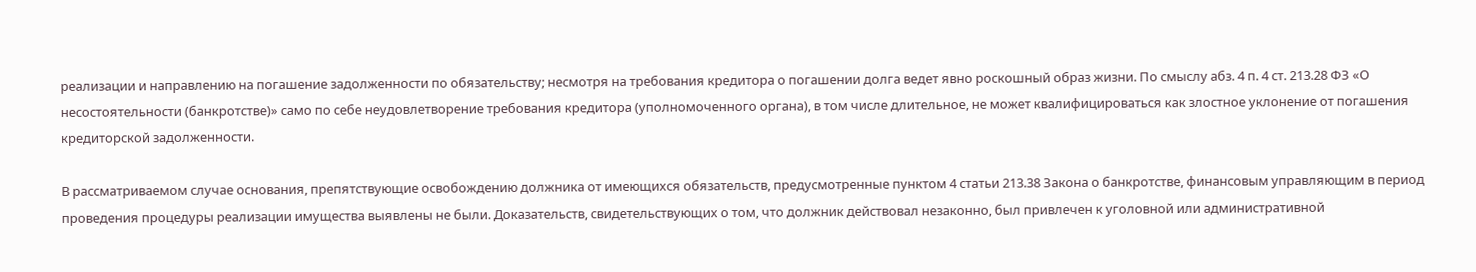реализации и направлению на погашение задолженности по обязательству; несмотря на требования кредитора о погашении долга ведет явно роскошный образ жизни. По смыслу абз. 4 п. 4 ст. 213.28 ФЗ «О несостоятельности (банкротстве)» само по себе неудовлетворение требования кредитора (уполномоченного органа), в том числе длительное, не может квалифицироваться как злостное уклонение от погашения кредиторской задолженности.

В рассматриваемом случае основания, препятствующие освобождению должника от имеющихся обязательств, предусмотренные пунктом 4 статьи 213.38 Закона о банкротстве, финансовым управляющим в период проведения процедуры реализации имущества выявлены не были. Доказательств, свидетельствующих о том, что должник действовал незаконно, был привлечен к уголовной или административной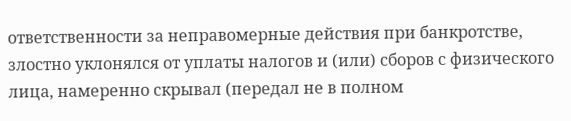ответственности за неправомерные действия при банкротстве, злостно уклонялся от уплаты налогов и (или) сборов с физического лица, намеренно скрывал (передал не в полном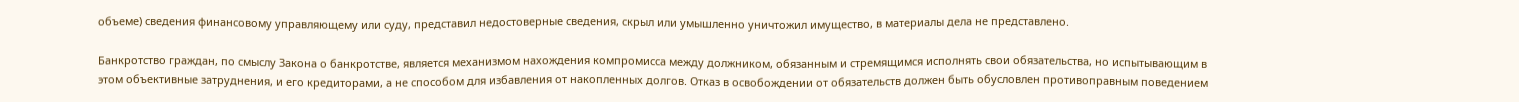объеме) сведения финансовому управляющему или суду, представил недостоверные сведения, скрыл или умышленно уничтожил имущество, в материалы дела не представлено.

Банкротство граждан, по смыслу Закона о банкротстве, является механизмом нахождения компромисса между должником, обязанным и стремящимся исполнять свои обязательства, но испытывающим в этом объективные затруднения, и его кредиторами, а не способом для избавления от накопленных долгов. Отказ в освобождении от обязательств должен быть обусловлен противоправным поведением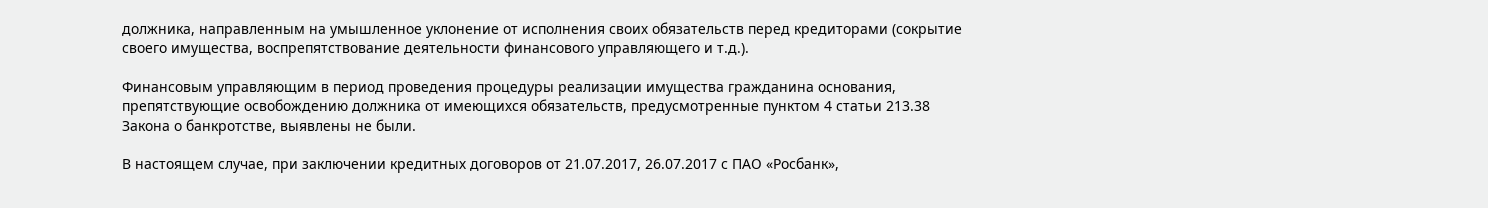должника, направленным на умышленное уклонение от исполнения своих обязательств перед кредиторами (сокрытие своего имущества, воспрепятствование деятельности финансового управляющего и т.д.).

Финансовым управляющим в период проведения процедуры реализации имущества гражданина основания, препятствующие освобождению должника от имеющихся обязательств, предусмотренные пунктом 4 статьи 213.38 Закона о банкротстве, выявлены не были.

В настоящем случае, при заключении кредитных договоров от 21.07.2017, 26.07.2017 с ПАО «Росбанк»,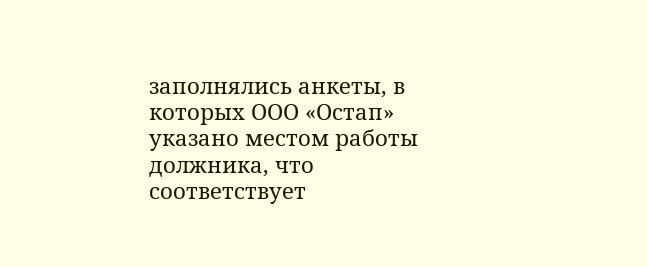заполнялись анкеты, в которых ООО «Остап» указано местом работы должника, что соответствует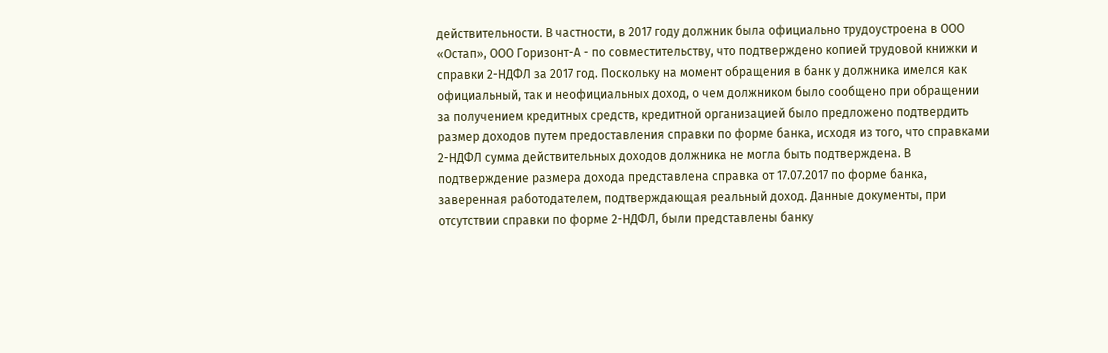действительности. В частности, в 2017 году должник была официально трудоустроена в ООО «Остап», ООО Горизонт-А - по совместительству, что подтверждено копией трудовой книжки и справки 2-НДФЛ за 2017 год. Поскольку на момент обращения в банк у должника имелся как официальный, так и неофициальных доход, о чем должником было сообщено при обращении за получением кредитных средств, кредитной организацией было предложено подтвердить размер доходов путем предоставления справки по форме банка, исходя из того, что справками 2-НДФЛ сумма действительных доходов должника не могла быть подтверждена. В подтверждение размера дохода представлена справка от 17.07.2017 по форме банка, заверенная работодателем, подтверждающая реальный доход. Данные документы, при отсутствии справки по форме 2-НДФЛ, были представлены банку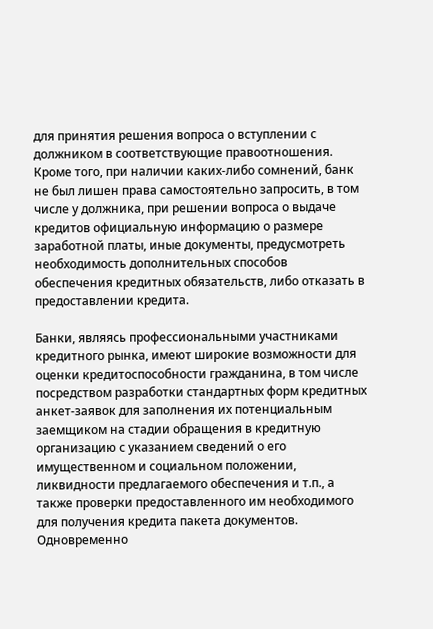для принятия решения вопроса о вступлении с должником в соответствующие правоотношения. Кроме того, при наличии каких-либо сомнений, банк не был лишен права самостоятельно запросить, в том числе у должника, при решении вопроса о выдаче кредитов официальную информацию о размере заработной платы, иные документы, предусмотреть необходимость дополнительных способов обеспечения кредитных обязательств, либо отказать в предоставлении кредита.

Банки, являясь профессиональными участниками кредитного рынка, имеют широкие возможности для оценки кредитоспособности гражданина, в том числе посредством разработки стандартных форм кредитных анкет-заявок для заполнения их потенциальным заемщиком на стадии обращения в кредитную организацию с указанием сведений о его имущественном и социальном положении, ликвидности предлагаемого обеспечения и т.п., а также проверки предоставленного им необходимого для получения кредита пакета документов. Одновременно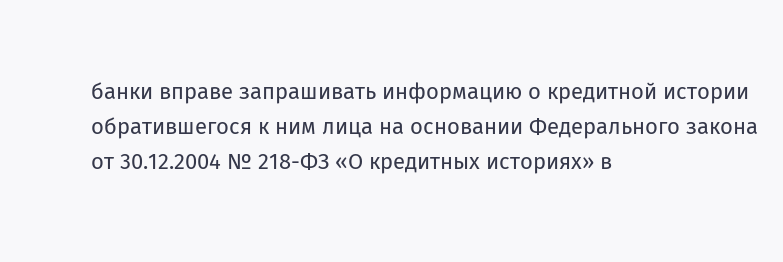банки вправе запрашивать информацию о кредитной истории обратившегося к ним лица на основании Федерального закона от 30.12.2004 № 218-ФЗ «О кредитных историях» в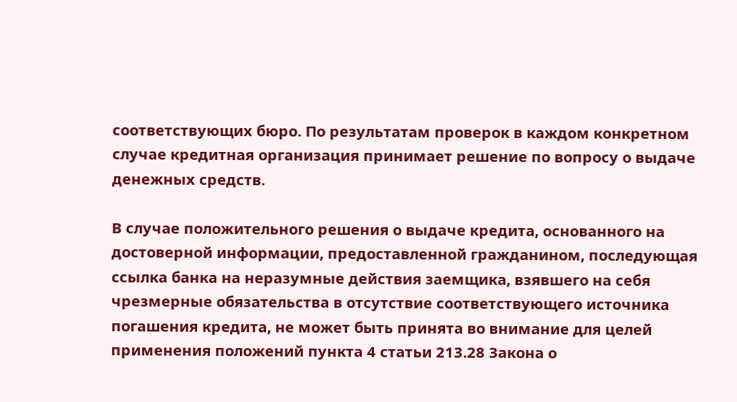соответствующих бюро. По результатам проверок в каждом конкретном случае кредитная организация принимает решение по вопросу о выдаче денежных средств.

В случае положительного решения о выдаче кредита, основанного на достоверной информации, предоставленной гражданином, последующая ссылка банка на неразумные действия заемщика, взявшего на себя чрезмерные обязательства в отсутствие соответствующего источника погашения кредита, не может быть принята во внимание для целей применения положений пункта 4 статьи 213.28 Закона о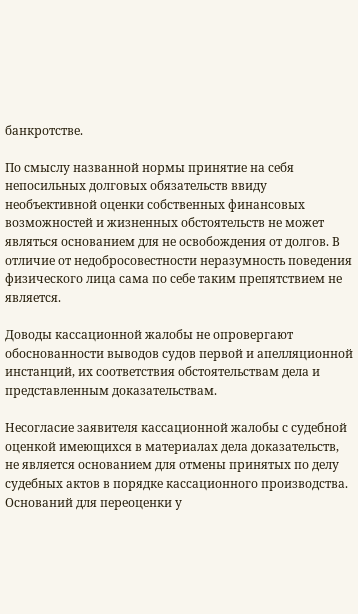банкротстве.

По смыслу названной нормы принятие на себя непосильных долговых обязательств ввиду необъективной оценки собственных финансовых возможностей и жизненных обстоятельств не может являться основанием для не освобождения от долгов. В отличие от недобросовестности неразумность поведения физического лица сама по себе таким препятствием не является.

Доводы кассационной жалобы не опровергают обоснованности выводов судов первой и апелляционной инстанций, их соответствия обстоятельствам дела и представленным доказательствам.

Несогласие заявителя кассационной жалобы с судебной оценкой имеющихся в материалах дела доказательств, не является основанием для отмены принятых по делу судебных актов в порядке кассационного производства. Оснований для переоценки у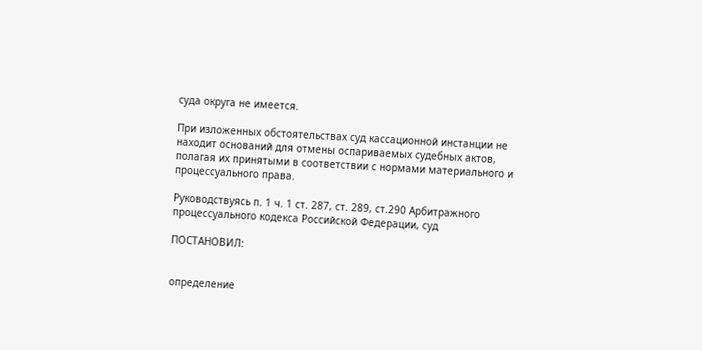суда округа не имеется.

При изложенных обстоятельствах суд кассационной инстанции не находит оснований для отмены оспариваемых судебных актов, полагая их принятыми в соответствии с нормами материального и процессуального права.

Руководствуясь п. 1 ч. 1 ст. 287, ст. 289, ст.290 Арбитражного процессуального кодекса Российской Федерации, суд

ПОСТАНОВИЛ:


определение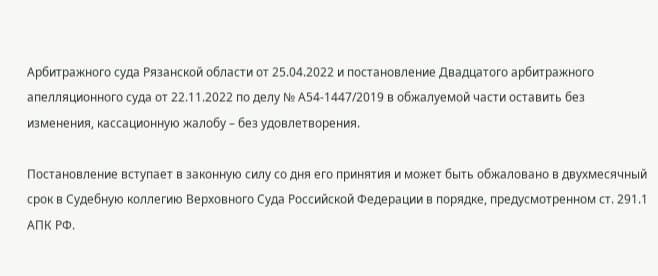Арбитражного суда Рязанской области от 25.04.2022 и постановление Двадцатого арбитражного апелляционного суда от 22.11.2022 по делу № А54-1447/2019 в обжалуемой части оставить без изменения, кассационную жалобу – без удовлетворения.

Постановление вступает в законную силу со дня его принятия и может быть обжаловано в двухмесячный срок в Судебную коллегию Верховного Суда Российской Федерации в порядке, предусмотренном ст. 291.1 АПК РФ.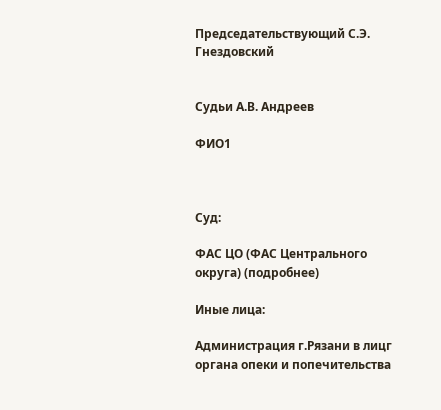Председательствующий С.Э. Гнездовский


Судьи А.В. Андреев

ФИО1



Суд:

ФАС ЦО (ФАС Центрального округа) (подробнее)

Иные лица:

Администрация г.Рязани в лицг органа опеки и попечительства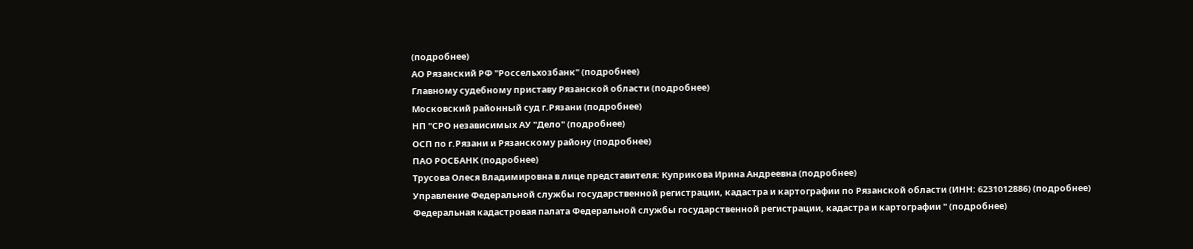(подробнее)
АО Рязанский РФ "Россельхозбанк" (подробнее)
Главному судебному приставу Рязанской области (подробнее)
Московский районный суд г.Рязани (подробнее)
НП "СРО независимых АУ "Дело" (подробнее)
ОСП по г.Рязани и Рязанскому району (подробнее)
ПАО РОСБАНК (подробнее)
Трусова Олеся Владимировна в лице представителя: Куприкова Ирина Андреевна (подробнее)
Управление Федеральной службы государственной регистрации, кадастра и картографии по Рязанской области (ИНН: 6231012886) (подробнее)
Федеральная кадастровая палата Федеральной службы государственной регистрации, кадастра и картографии " (подробнее)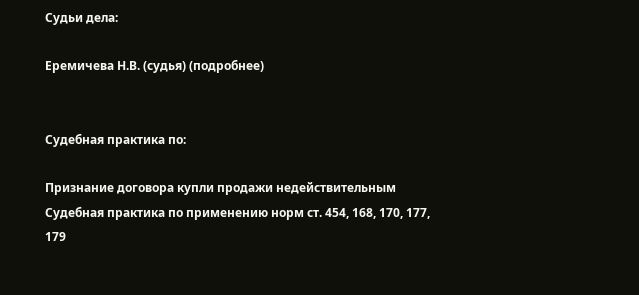Судьи дела:

Еремичева Н.В. (судья) (подробнее)


Судебная практика по:

Признание договора купли продажи недействительным
Судебная практика по применению норм ст. 454, 168, 170, 177, 179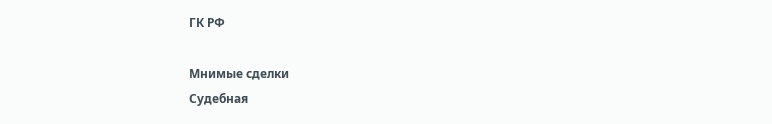ГК РФ

Мнимые сделки
Судебная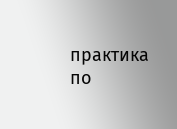практика по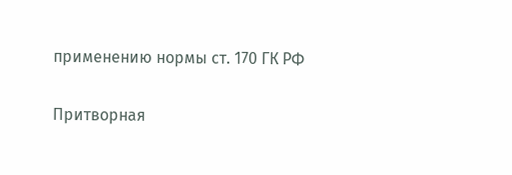применению нормы ст. 170 ГК РФ

Притворная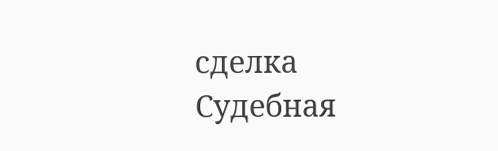сделка
Судебная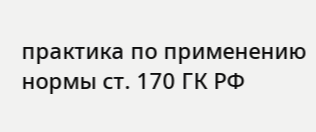практика по применению нормы ст. 170 ГК РФ